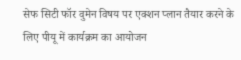सेफ सिटी फॉर वुमेन विषय पर एक्शन प्लान तैयार करने के लिए पीयू में कार्यक्रम का आयोजन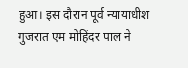हुआ। इस दौरान पूर्व न्यायाधीश गुजरात एम मोहिंदर पाल ने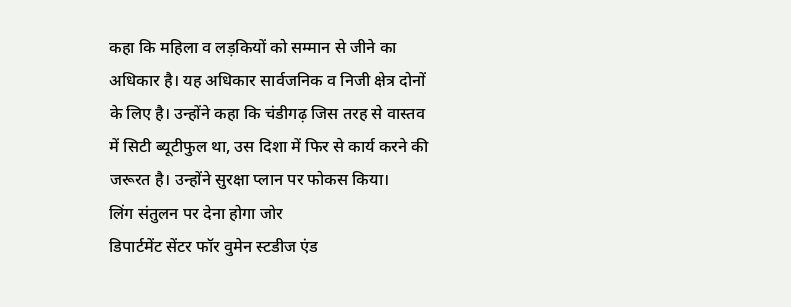कहा कि महिला व लड़कियों को सम्मान से जीने का अधिकार है। यह अधिकार सार्वजनिक व निजी क्षेत्र दोनों के लिए है। उन्होंने कहा कि चंडीगढ़ जिस तरह से वास्तव में सिटी ब्यूटीफुल था, उस दिशा में फिर से कार्य करने की जरूरत है। उन्होंने सुरक्षा प्लान पर फोकस किया।
लिंग संतुलन पर देना होगा जोर
डिपार्टमेंट सेंटर फॉर वुमेन स्टडीज एंड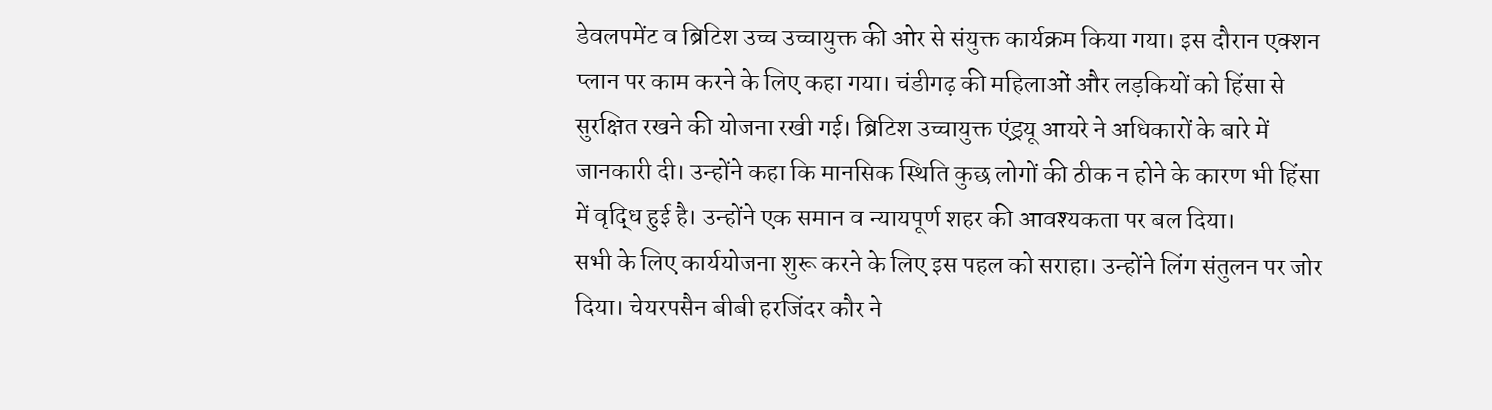डेवलपमेंट व ब्रिटिश उच्च उच्चायुक्त की ओर से संयुक्त कार्यक्रम किया गया। इस दौरान एक्शन प्लान पर काम करने के लिए कहा गया। चंडीगढ़ की महिलाओं और लड़कियों को हिंसा से सुरक्षित रखने की योजना रखी गई। ब्रिटिश उच्चायुक्त एंड्रयू आयरे ने अधिकारों के बारे में जानकारी दी। उन्होंने कहा कि मानसिक स्थिति कुछ लोगों की ठीक न होने के कारण भी हिंसा में वृद्धि हुई है। उन्होंने एक समान व न्यायपूर्ण शहर की आवश्यकता पर बल दिया।
सभी के लिए कार्ययोजना शुरू करने के लिए इस पहल को सराहा। उन्होंने लिंग संतुलन पर जोर दिया। चेयरपसैन बीबी हरजिंदर कौर ने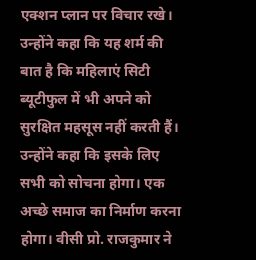एक्शन प्लान पर विचार रखे। उन्होंने कहा कि यह शर्म की बात है कि महिलाएं सिटी ब्यूटीफुल में भी अपने को सुरक्षित महसूस नहीं करती हैं। उन्होंने कहा कि इसके लिए सभी को सोचना होगा। एक अच्छे समाज का निर्माण करना होगा। वीसी प्रो. राजकुमार ने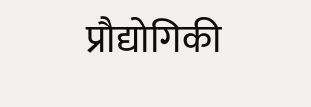प्रौद्योगिकी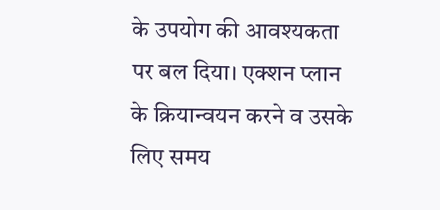के उपयोग की आवश्यकता पर बल दिया। एक्शन प्लान के क्रियान्वयन करने व उसके लिए समय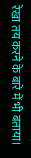रेखा तय करने के बारे में भी बताया।